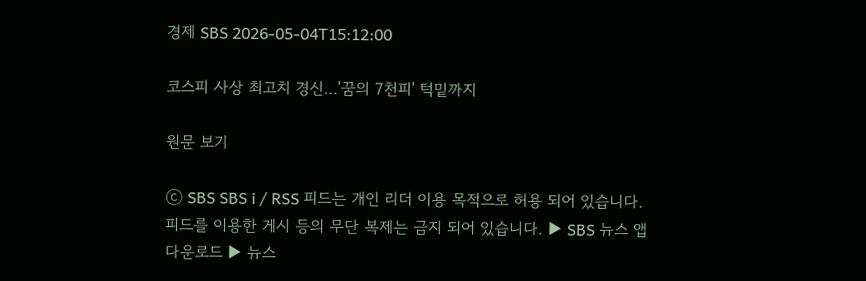경제 SBS 2026-05-04T15:12:00

코스피 사상 최고치 경신…'꿈의 7천피' 턱밑까지

원문 보기

ⓒ SBS SBS i / RSS 피드는 개인 리더 이용 목적으로 허용 되어 있습니다. 피드를 이용한 게시 등의 무단 복제는 금지 되어 있습니다. ▶ SBS 뉴스 앱 다운로드 ▶ 뉴스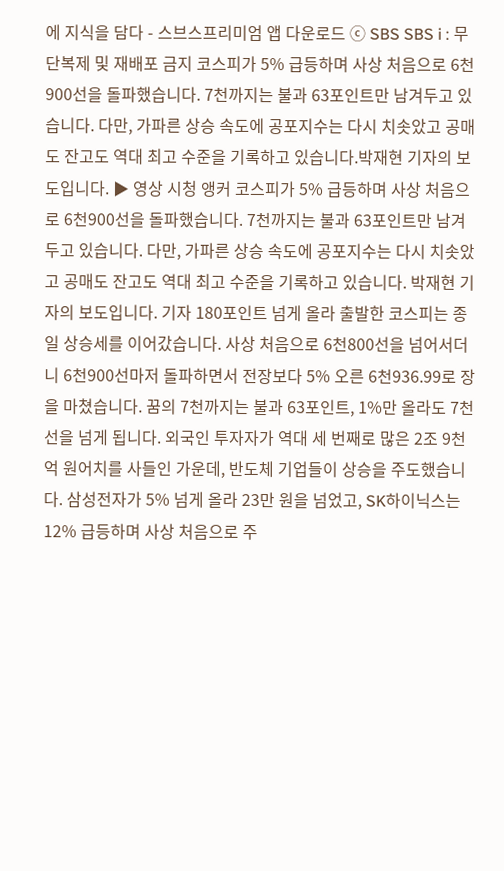에 지식을 담다 - 스브스프리미엄 앱 다운로드 ⓒ SBS SBS i : 무단복제 및 재배포 금지 코스피가 5% 급등하며 사상 처음으로 6천900선을 돌파했습니다. 7천까지는 불과 63포인트만 남겨두고 있습니다. 다만, 가파른 상승 속도에 공포지수는 다시 치솟았고 공매도 잔고도 역대 최고 수준을 기록하고 있습니다.박재현 기자의 보도입니다. ▶ 영상 시청 앵커 코스피가 5% 급등하며 사상 처음으로 6천900선을 돌파했습니다. 7천까지는 불과 63포인트만 남겨두고 있습니다. 다만, 가파른 상승 속도에 공포지수는 다시 치솟았고 공매도 잔고도 역대 최고 수준을 기록하고 있습니다. 박재현 기자의 보도입니다. 기자 180포인트 넘게 올라 출발한 코스피는 종일 상승세를 이어갔습니다. 사상 처음으로 6천800선을 넘어서더니 6천900선마저 돌파하면서 전장보다 5% 오른 6천936.99로 장을 마쳤습니다. 꿈의 7천까지는 불과 63포인트, 1%만 올라도 7천 선을 넘게 됩니다. 외국인 투자자가 역대 세 번째로 많은 2조 9천억 원어치를 사들인 가운데, 반도체 기업들이 상승을 주도했습니다. 삼성전자가 5% 넘게 올라 23만 원을 넘었고, SK하이닉스는 12% 급등하며 사상 처음으로 주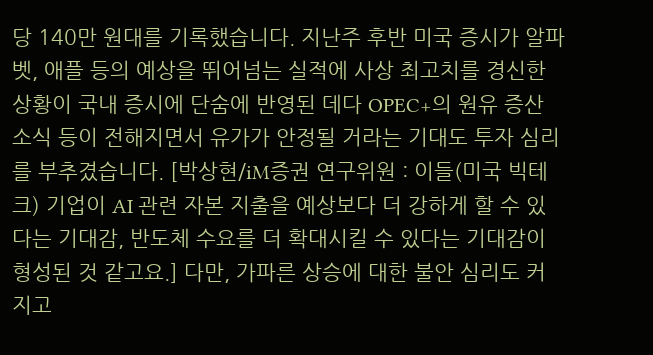당 140만 원대를 기록했습니다. 지난주 후반 미국 증시가 알파벳, 애플 등의 예상을 뛰어넘는 실적에 사상 최고치를 경신한 상황이 국내 증시에 단숨에 반영된 데다 OPEC+의 원유 증산 소식 등이 전해지면서 유가가 안정될 거라는 기대도 투자 심리를 부추겼습니다. [박상현/iM증권 연구위원 : 이들(미국 빅테크) 기업이 AI 관련 자본 지출을 예상보다 더 강하게 할 수 있다는 기대감, 반도체 수요를 더 확대시킬 수 있다는 기대감이 형성된 것 같고요.] 다만, 가파른 상승에 대한 불안 심리도 커지고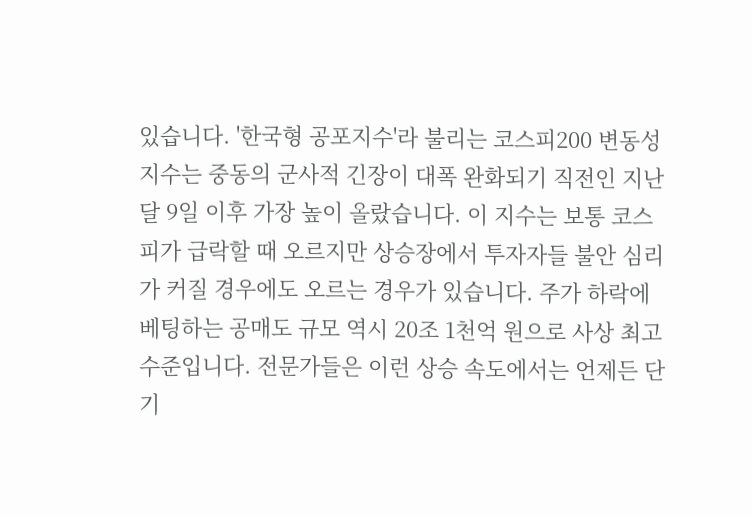있습니다. '한국형 공포지수'라 불리는 코스피200 변동성 지수는 중동의 군사적 긴장이 대폭 완화되기 직전인 지난달 9일 이후 가장 높이 올랐습니다. 이 지수는 보통 코스피가 급락할 때 오르지만 상승장에서 투자자들 불안 심리가 커질 경우에도 오르는 경우가 있습니다. 주가 하락에 베팅하는 공매도 규모 역시 20조 1천억 원으로 사상 최고 수준입니다. 전문가들은 이런 상승 속도에서는 언제든 단기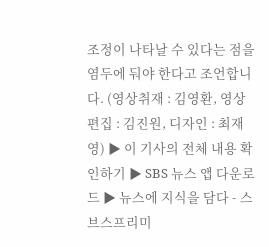조정이 나타날 수 있다는 점을 염두에 둬야 한다고 조언합니다. (영상취재 : 김영환, 영상편집 : 김진원, 디자인 : 최재영) ▶ 이 기사의 전체 내용 확인하기 ▶ SBS 뉴스 앱 다운로드 ▶ 뉴스에 지식을 담다 - 스브스프리미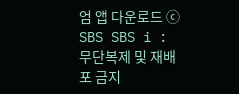엄 앱 다운로드 ⓒ SBS SBS i : 무단복제 및 재배포 금지